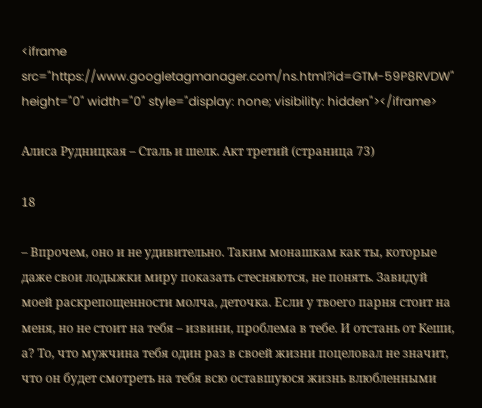<iframe src="https://www.googletagmanager.com/ns.html?id=GTM-59P8RVDW" height="0" width="0" style="display: none; visibility: hidden"></iframe>

Алиса Рудницкая – Сталь и шелк. Акт третий (страница 73)

18

– Впрочем, оно и не удивительно. Таким монашкам как ты, которые даже свои лодыжки миру показать стесняются, не понять. Завидуй моей раскрепощенности молча, деточка. Если у твоего парня стоит на меня, но не стоит на тебя – извини, проблема в тебе. И отстань от Кеши, а? То, что мужчина тебя один раз в своей жизни поцеловал не значит, что он будет смотреть на тебя всю оставшуюся жизнь влюбленными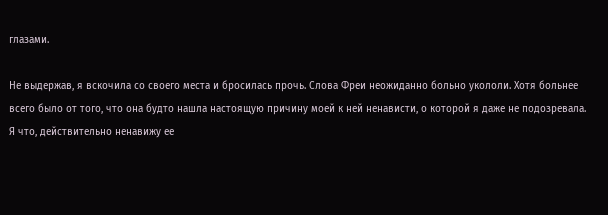глазами.

Не выдержав, я вскочила со своего места и бросилась прочь. Слова Фреи неожиданно больно укололи. Хотя больнее всего было от того, что она будто нашла настоящую причину моей к ней ненависти, о которой я даже не подозревала. Я что, действительно ненавижу ее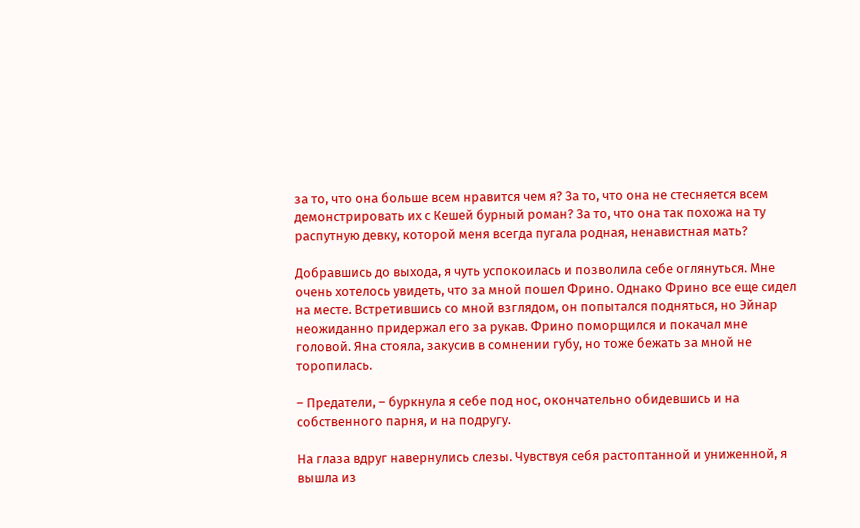за то, что она больше всем нравится чем я? За то, что она не стесняется всем демонстрировать их с Кешей бурный роман? За то, что она так похожа на ту распутную девку, которой меня всегда пугала родная, ненавистная мать?

Добравшись до выхода, я чуть успокоилась и позволила себе оглянуться. Мне очень хотелось увидеть, что за мной пошел Фрино. Однако Фрино все еще сидел на месте. Встретившись со мной взглядом, он попытался подняться, но Эйнар неожиданно придержал его за рукав. Фрино поморщился и покачал мне головой. Яна стояла, закусив в сомнении губу, но тоже бежать за мной не торопилась.

– Предатели, – буркнула я себе под нос, окончательно обидевшись и на собственного парня, и на подругу.

На глаза вдруг навернулись слезы. Чувствуя себя растоптанной и униженной, я вышла из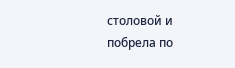столовой и побрела по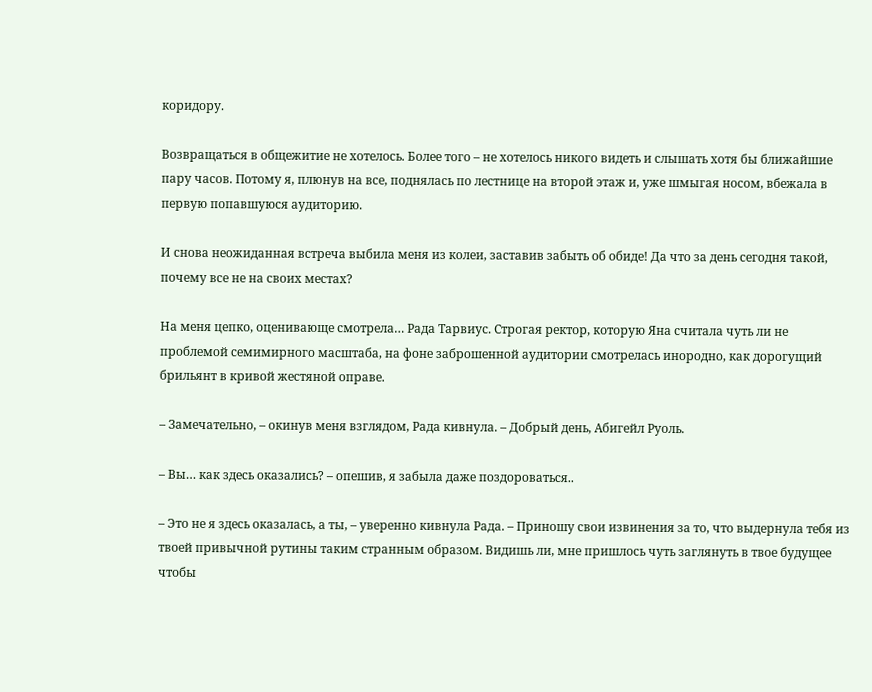коридору.

Возвращаться в общежитие не хотелось. Более того – не хотелось никого видеть и слышать хотя бы ближайшие пару часов. Потому я, плюнув на все, поднялась по лестнице на второй этаж и, уже шмыгая носом, вбежала в первую попавшуюся аудиторию.

И снова неожиданная встреча выбила меня из колеи, заставив забыть об обиде! Да что за день сегодня такой, почему все не на своих местах?

На меня цепко, оценивающе смотрела… Рада Тарвиус. Строгая ректор, которую Яна считала чуть ли не проблемой семимирного масштаба, на фоне заброшенной аудитории смотрелась инородно, как дорогущий брильянт в кривой жестяной оправе.

– Замечательно, – окинув меня взглядом, Рада кивнула. – Добрый день, Абигейл Руоль.

– Вы… как здесь оказались? – опешив, я забыла даже поздороваться..

– Это не я здесь оказалась, а ты, – уверенно кивнула Рада. – Приношу свои извинения за то, что выдернула тебя из твоей привычной рутины таким странным образом. Видишь ли, мне пришлось чуть заглянуть в твое будущее чтобы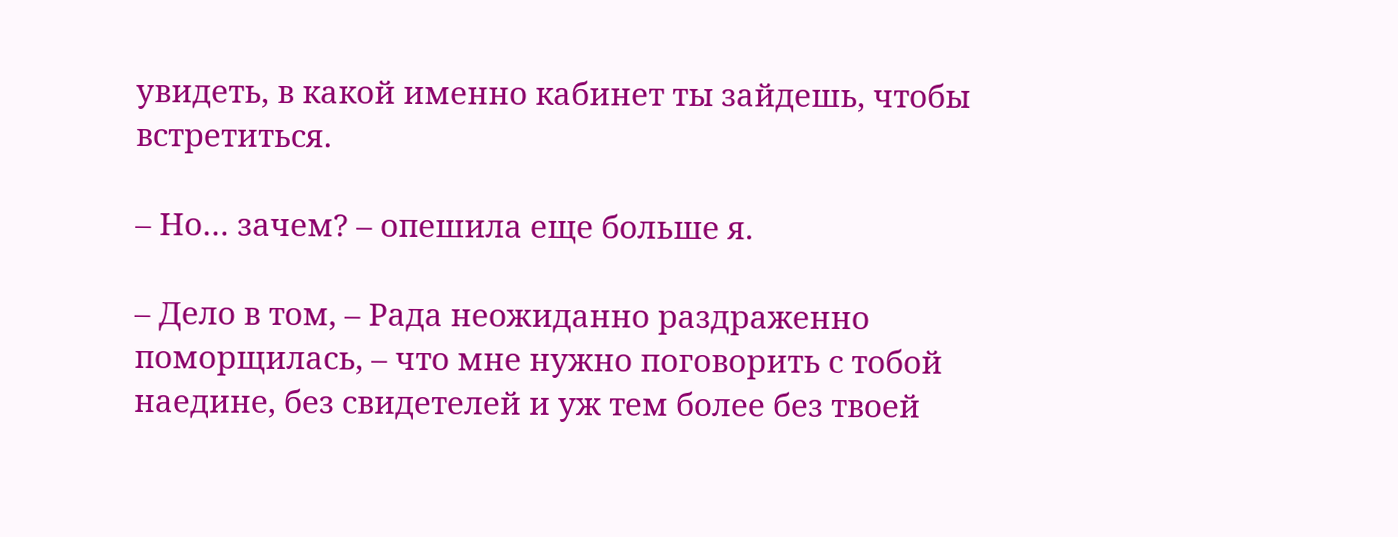увидеть, в какой именно кабинет ты зайдешь, чтобы встретиться.

– Но… зачем? – опешила еще больше я.

– Дело в том, – Рада неожиданно раздраженно поморщилась, – что мне нужно поговорить с тобой наедине, без свидетелей и уж тем более без твоей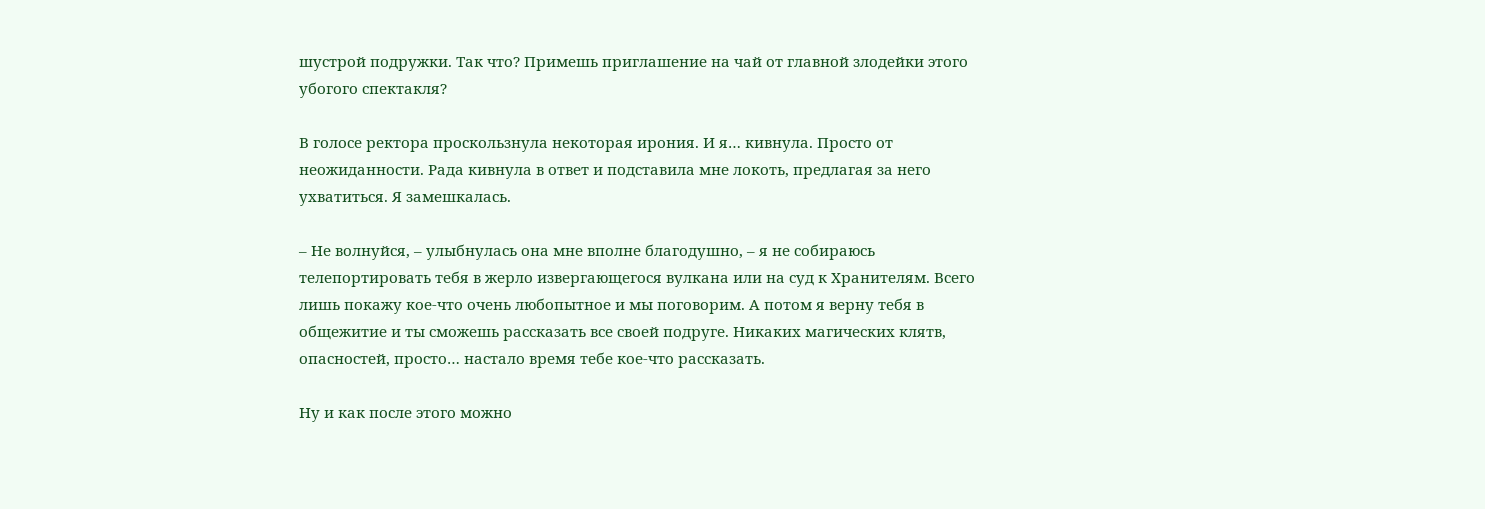шустрой подружки. Так что? Примешь приглашение на чай от главной злодейки этого убогого спектакля?

В голосе ректора проскользнула некоторая ирония. И я… кивнула. Просто от неожиданности. Рада кивнула в ответ и подставила мне локоть, предлагая за него ухватиться. Я замешкалась.

– Не волнуйся, – улыбнулась она мне вполне благодушно, – я не собираюсь телепортировать тебя в жерло извергающегося вулкана или на суд к Хранителям. Всего лишь покажу кое-что очень любопытное и мы поговорим. А потом я верну тебя в общежитие и ты сможешь рассказать все своей подруге. Никаких магических клятв, опасностей, просто… настало время тебе кое-что рассказать.

Ну и как после этого можно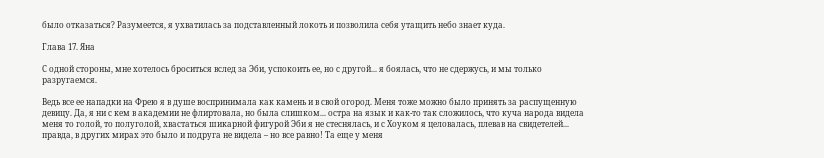было отказаться? Разумеется, я ухватилась за подставленный локоть и позволила себя утащить небо знает куда.

Глава 17. Яна

С одной стороны, мне хотелось броситься вслед за Эби, успокоить ее, но с другой... я боялась, что не сдержусь, и мы только разругаемся.

Ведь все ее нападки на Фрею я в душе воспринимала как камень и в свой огород. Меня тоже можно было принять за распущенную девицу. Да, я ни с кем в академии не флиртовала, но была слишком... остра на язык и как-то так сложилось, что куча народа видела меня то голой, то полуголой, хвастаться шикарной фигурой Эби я не стеснялась, и с Хоуком я целовалась, плевав на свидетелей... правда, в других мирах это было и подруга не видела – но все равно! Та еще у меня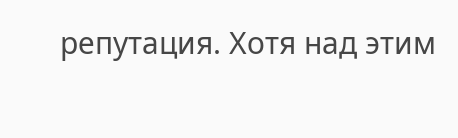репутация. Хотя над этим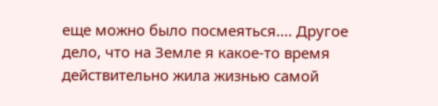еще можно было посмеяться.... Другое дело, что на Земле я какое-то время действительно жила жизнью самой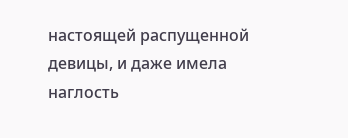настоящей распущенной девицы, и даже имела наглость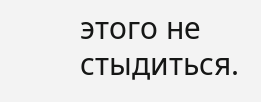этого не стыдиться.